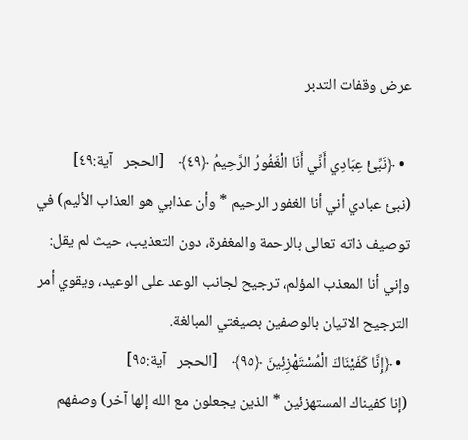عرض وقفات التدبر

  • ﴿نَبِّئْ عِبَادِي أَنِّي أَنَا الْغَفُورُ الرَّحِيمُ ﴿٤٩﴾    [الحجر   آية:٤٩]
(نبئ عبادي أني أنا الغفور الرحيم * وأن عذابي هو العذاب الأليم) في توصيف ذاته تعالى بالرحمة والمغفرة، دون التعذيب، حيث لم يقل: وإني أنا المعذب المؤلم، ترجيح لجانب الوعد على الوعيد، ويقوي أمر الترجيح الاتيان بالوصفين بصيغتي المبالغة.
  • ﴿إِنَّا كَفَيْنَاكَ الْمُسْتَهْزِئِينَ ﴿٩٥﴾    [الحجر   آية:٩٥]
(إنا كفيناك المستهزئين * الذين يجعلون مع الله إلها آخر) وصفهم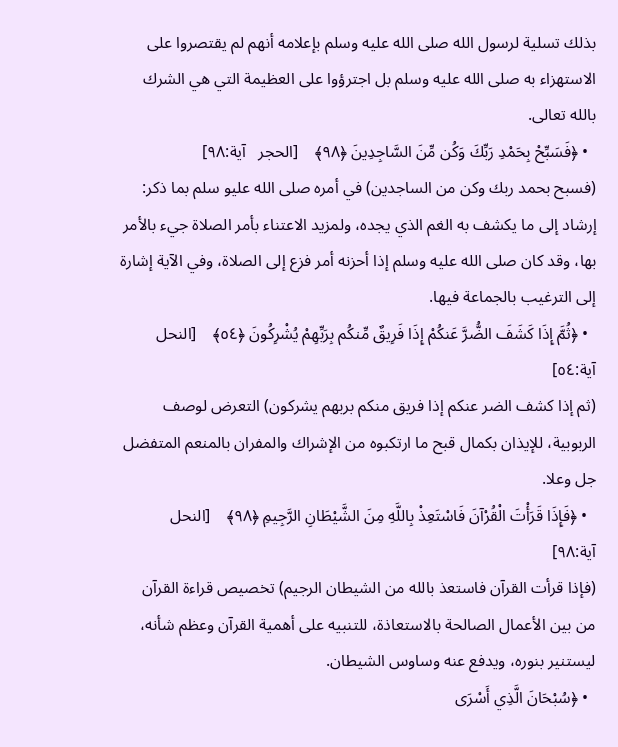بذلك تسلية لرسول الله صلى الله عليه وسلم بإعلامه أنهم لم يقتصروا على الاستهزاء به صلى الله عليه وسلم بل اجترؤوا على العظيمة التي هي الشرك بالله تعالى.
  • ﴿فَسَبِّحْ بِحَمْدِ رَبِّكَ وَكُن مِّنَ السَّاجِدِينَ ﴿٩٨﴾    [الحجر   آية:٩٨]
(فسبح بحمد ربك وكن من الساجدين) في أمره صلى الله عليو سلم بما ذكر: إرشاد إلى ما يكشف به الغم الذي يجده، ولمزيد الاعتناء بأمر الصلاة جيء بالأمر بها، وقد كان صلى الله عليه وسلم إذا أحزنه أمر فزع إلى الصلاة، وفي الآية إشارة إلى الترغيب بالجماعة فيها.
  • ﴿ثُمَّ إِذَا كَشَفَ الضُّرَّ عَنكُمْ إِذَا فَرِيقٌ مِّنكُم بِرَبِّهِمْ يُشْرِكُونَ ﴿٥٤﴾    [النحل   آية:٥٤]
(ثم إذا كشف الضر عنكم إذا فريق منكم بربهم يشركون) التعرض لوصف الربوبية، للإيذان بكمال قبح ما ارتكبوه من الإشراك والمفران بالمنعم المتفضل جل وعلا.
  • ﴿فَإِذَا قَرَأْتَ الْقُرْآنَ فَاسْتَعِذْ بِاللَّهِ مِنَ الشَّيْطَانِ الرَّجِيمِ ﴿٩٨﴾    [النحل   آية:٩٨]
(فإذا قرأت القرآن فاستعذ بالله من الشيطان الرجيم) تخصيص قراءة القرآن من بين الأعمال الصالحة بالاستعاذة، للتنبيه على أهمية القرآن وعظم شأنه، ليستنير بنوره، ويدفع عنه وساوس الشيطان.
  • ﴿سُبْحَانَ الَّذِي أَسْرَى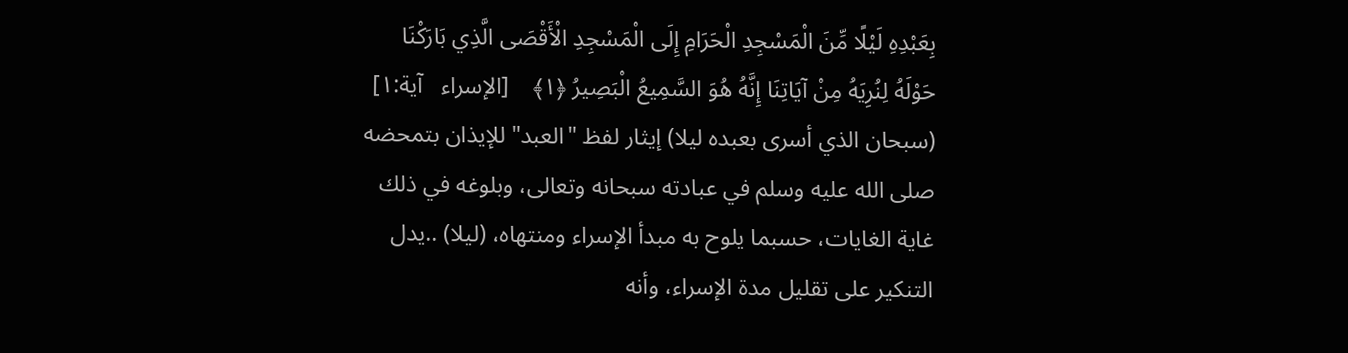بِعَبْدِهِ لَيْلًا مِّنَ الْمَسْجِدِ الْحَرَامِ إِلَى الْمَسْجِدِ الْأَقْصَى الَّذِي بَارَكْنَا حَوْلَهُ لِنُرِيَهُ مِنْ آيَاتِنَا إِنَّهُ هُوَ السَّمِيعُ الْبَصِيرُ ﴿١﴾    [الإسراء   آية:١]
(سبحان الذي أسرى بعبده ليلا) إيثار لفظ "العبد" للإيذان بتمحضه صلى الله عليه وسلم في عبادته سبحانه وتعالى، وبلوغه في ذلك غاية الغايات، حسبما يلوح به مبدأ الإسراء ومنتهاه، (ليلا) ..يدل التنكير على تقليل مدة الإسراء، وأنه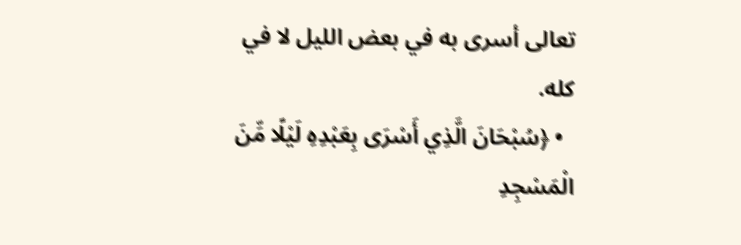تعالى أسرى به في بعض الليل لا في كله.
  • ﴿سُبْحَانَ الَّذِي أَسْرَى بِعَبْدِهِ لَيْلًا مِّنَ الْمَسْجِدِ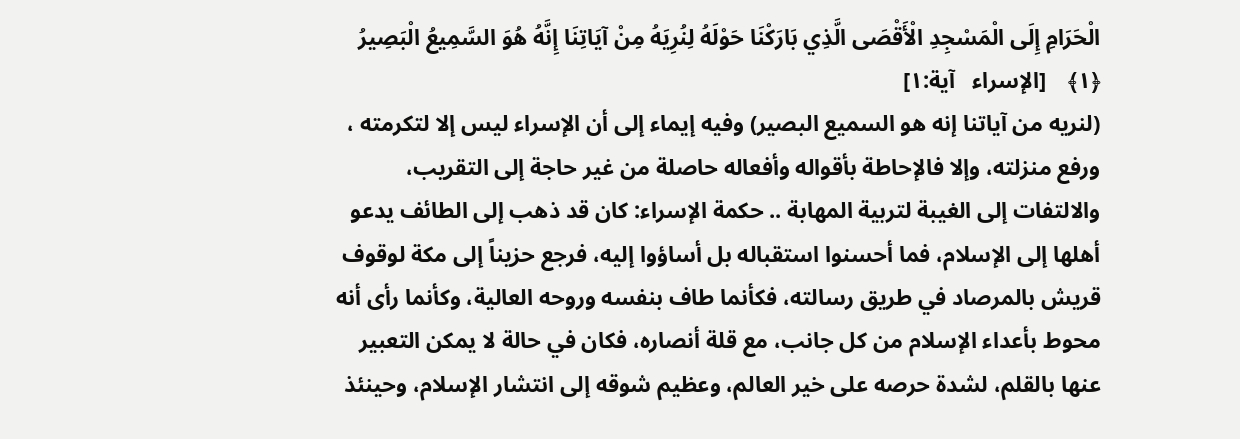الْحَرَامِ إِلَى الْمَسْجِدِ الْأَقْصَى الَّذِي بَارَكْنَا حَوْلَهُ لِنُرِيَهُ مِنْ آيَاتِنَا إِنَّهُ هُوَ السَّمِيعُ الْبَصِيرُ ﴿١﴾    [الإسراء   آية:١]
(لنريه من آياتنا إنه هو السميع البصير) وفيه إيماء إلى أن الإسراء ليس إلا لتكرمته ، ورفع منزلته، وإلا فالإحاطة بأقواله وأفعاله حاصلة من غير حاجة إلى التقريب، والالتفات إلى الغيبة لتربية المهابة .. حكمة الإسراء: كان قد ذهب إلى الطائف يدعو أهلها إلى الإسلام، فما أحسنوا استقباله بل أساؤوا إليه، فرجع حزيناً إلى مكة لوقوف قريش بالمرصاد في طريق رسالته، فكأنما طاف بنفسه وروحه العالية، وكأنما رأى أنه محوط بأعداء الإسلام من كل جانب، مع قلة أنصاره، فكان في حالة لا يمكن التعبير عنها بالقلم، لشدة حرصه على خير العالم، وعظيم شوقه إلى انتشار الإسلام، وحينئذ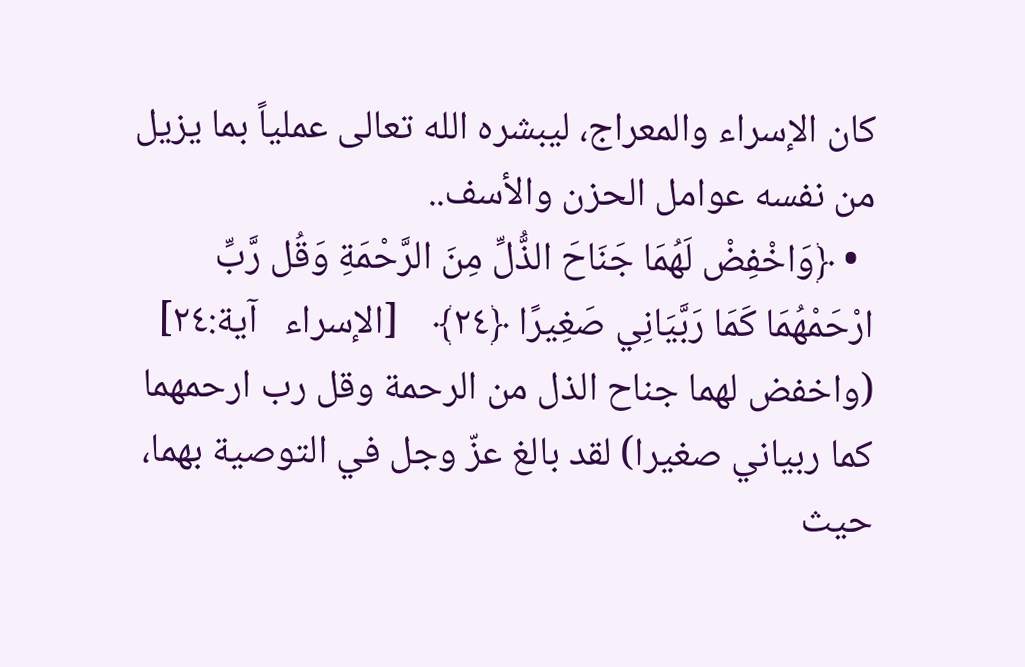كان الإسراء والمعراج، ليبشره الله تعالى عملياً بما يزيل من نفسه عوامل الحزن والأسف..
  • ﴿وَاخْفِضْ لَهُمَا جَنَاحَ الذُّلِّ مِنَ الرَّحْمَةِ وَقُل رَّبِّ ارْحَمْهُمَا كَمَا رَبَّيَانِي صَغِيرًا ﴿٢٤﴾    [الإسراء   آية:٢٤]
(واخفض لهما جناح الذل من الرحمة وقل رب ارحمهما كما ربياني صغيرا) لقد بالغ عزّ وجل في التوصية بهما، حيث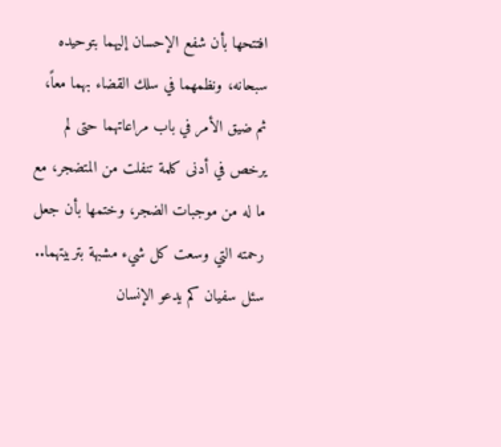افتتحها بأن شفع الإحسان إليهما بتوحيده سبحانه، ونظمهما في سلك القضاء بهما معاً، ثم ضيق الأمر في باب مراعاتهما حتى لم يرخص في أدنى كلمة تنفلت من المتضجر، مع ما له من موجبات الضجر، وختمها بأن جعل رحمته التي وسعت كل شيء مشبهة بتربيتهما.. سئل سفيان كم يدعو الإنسان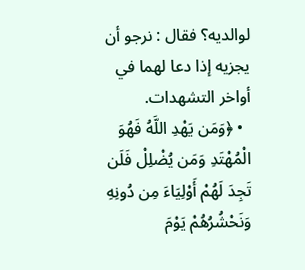لوالديه؟ فقال : نرجو أن يجزيه إذا دعا لهما في أواخر التشهدات.
  • ﴿وَمَن يَهْدِ اللَّهُ فَهُوَ الْمُهْتَدِ وَمَن يُضْلِلْ فَلَن تَجِدَ لَهُمْ أَوْلِيَاءَ مِن دُونِهِ وَنَحْشُرُهُمْ يَوْمَ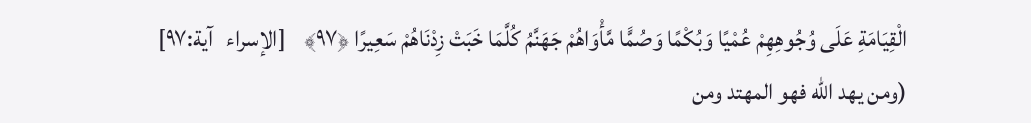الْقِيَامَةِ عَلَى وُجُوهِهِمْ عُمْيًا وَبُكْمًا وَصُمًّا مَّأْوَاهُمْ جَهَنَّمُ كُلَّمَا خَبَتْ زِدْنَاهُمْ سَعِيرًا ﴿٩٧﴾    [الإسراء   آية:٩٧]
(ومن يهد الله فهو المهتد ومن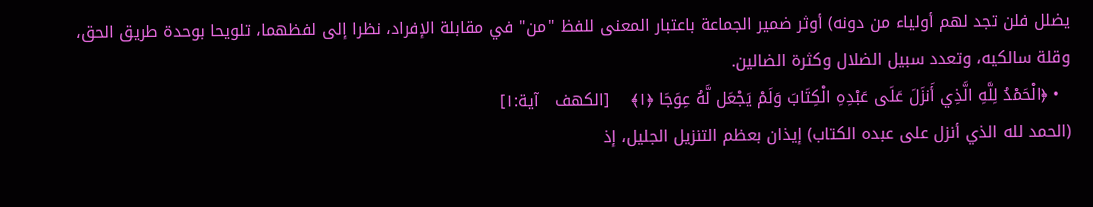يضلل فلن تجد لهم أولياء من دونه) أوثر ضمير الجماعة باعتبار المعنى للفظ "من" في مقابلة الإفراد، نظرا إلى لفظهما، تلويحا بوحدة طريق الحق، وقلة سالكيه، وتعدد سبيل الضلال وكثرة الضالين.
  • ﴿الْحَمْدُ لِلَّهِ الَّذِي أَنزَلَ عَلَى عَبْدِهِ الْكِتَابَ وَلَمْ يَجْعَل لَّهُ عِوَجَا ﴿١﴾    [الكهف   آية:١]
(الحمد لله الذي أنزل على عبده الكتاب) إيذان بعظم التنزيل الجليل، إذ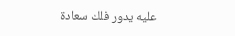عليه يدور فلك سعادة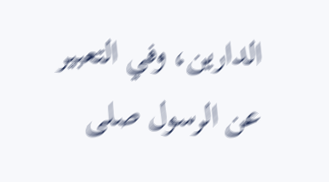الدارين، وفي التعبير عن الرسول صلى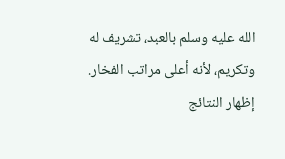الله عليه وسلم بالعبد، تشريف له وتكريم، لأنه أعلى مراتب الفخار.
إظهار النتائج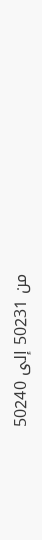من 50231 إلى 50240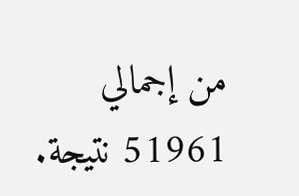من إجمالي 51961 نتيجة.